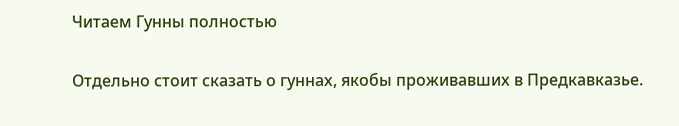Читаем Гунны полностью

Отдельно стоит сказать о гуннах, якобы проживавших в Предкавказье.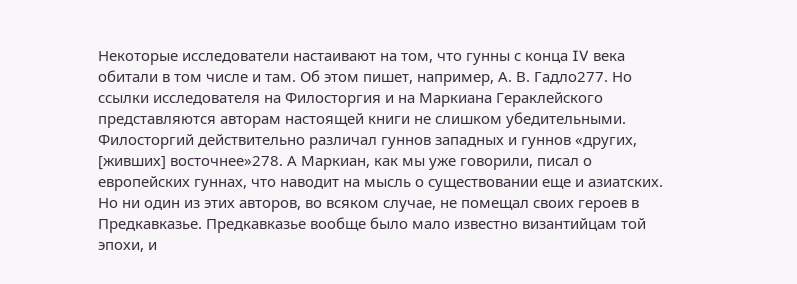Некоторые исследователи настаивают на том, что гунны с конца IV века обитали в том числе и там. Об этом пишет, например, А. В. Гадло277. Но ссылки исследователя на Филосторгия и на Маркиана Гераклейского представляются авторам настоящей книги не слишком убедительными. Филосторгий действительно различал гуннов западных и гуннов «других, [живших] восточнее»278. А Маркиан, как мы уже говорили, писал о европейских гуннах, что наводит на мысль о существовании еще и азиатских. Но ни один из этих авторов, во всяком случае, не помещал своих героев в Предкавказье. Предкавказье вообще было мало известно византийцам той эпохи, и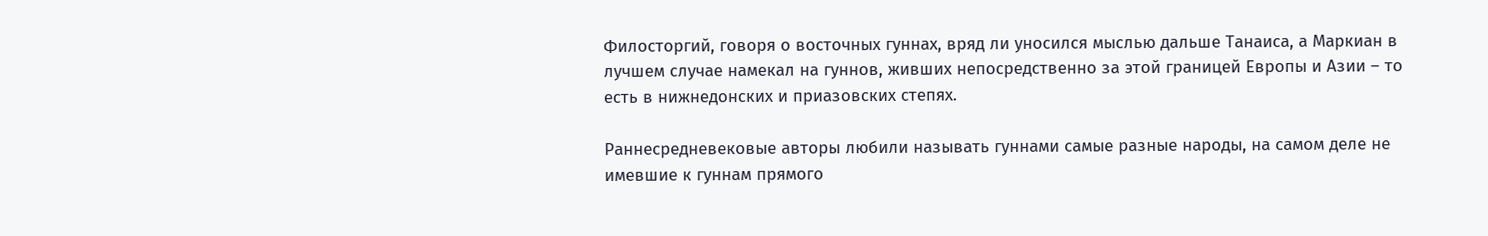Филосторгий, говоря о восточных гуннах, вряд ли уносился мыслью дальше Танаиса, а Маркиан в лучшем случае намекал на гуннов, живших непосредственно за этой границей Европы и Азии – то есть в нижнедонских и приазовских степях.

Раннесредневековые авторы любили называть гуннами самые разные народы, на самом деле не имевшие к гуннам прямого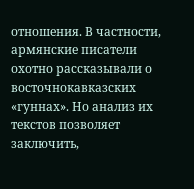отношения. В частности, армянские писатели охотно рассказывали о восточнокавказских «гуннах». Но анализ их текстов позволяет заключить,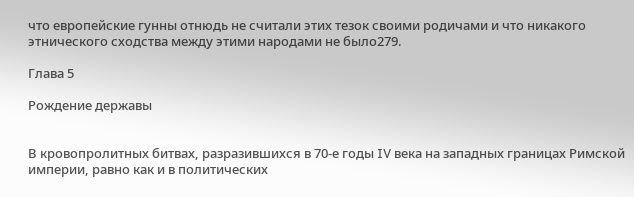что европейские гунны отнюдь не считали этих тезок своими родичами и что никакого этнического сходства между этими народами не было279.

Глава 5

Рождение державы


В кровопролитных битвах, разразившихся в 70‐е годы IV века на западных границах Римской империи, равно как и в политических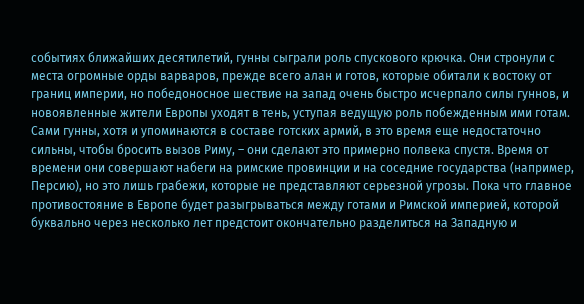событиях ближайших десятилетий, гунны сыграли роль спускового крючка. Они стронули с места огромные орды варваров, прежде всего алан и готов, которые обитали к востоку от границ империи, но победоносное шествие на запад очень быстро исчерпало силы гуннов, и новоявленные жители Европы уходят в тень, уступая ведущую роль побежденным ими готам. Сами гунны, хотя и упоминаются в составе готских армий, в это время еще недостаточно сильны, чтобы бросить вызов Риму, – они сделают это примерно полвека спустя. Время от времени они совершают набеги на римские провинции и на соседние государства (например, Персию), но это лишь грабежи, которые не представляют серьезной угрозы. Пока что главное противостояние в Европе будет разыгрываться между готами и Римской империей, которой буквально через несколько лет предстоит окончательно разделиться на Западную и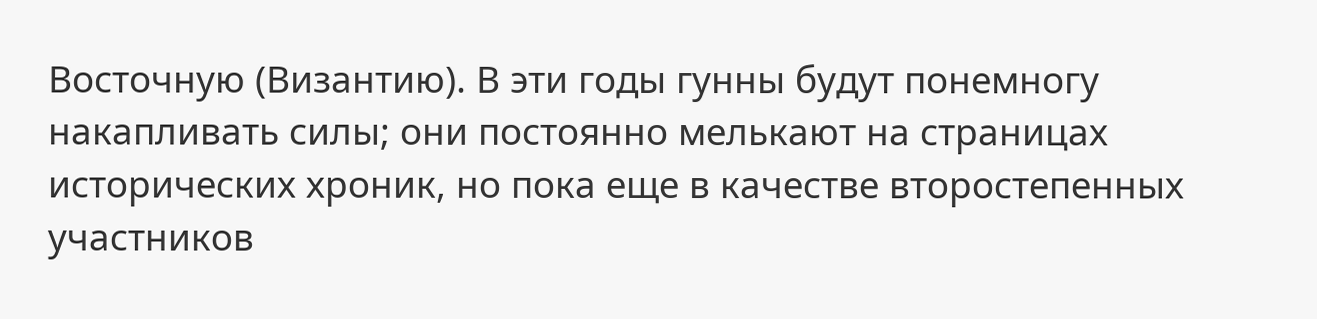Восточную (Византию). В эти годы гунны будут понемногу накапливать силы; они постоянно мелькают на страницах исторических хроник, но пока еще в качестве второстепенных участников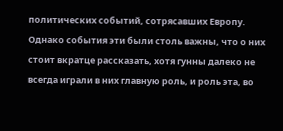политических событий, сотрясавших Европу. Однако события эти были столь важны, что о них стоит вкратце рассказать, хотя гунны далеко не всегда играли в них главную роль, и роль эта, во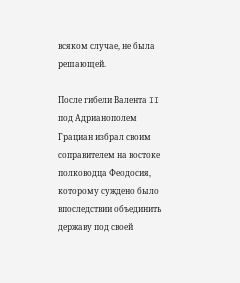всяком случае, не была решающей.

После гибели Валента II под Адрианополем Грациан избрал своим соправителем на востоке полководца Феодосия, которому суждено было впоследствии объединить державу под своей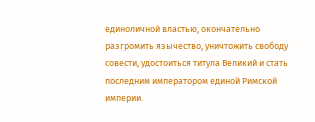единоличной властью, окончательно разгромить язычество, уничтожить свободу совести, удостоиться титула Великий и стать последним императором единой Римской империи.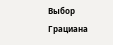Выбор Грациана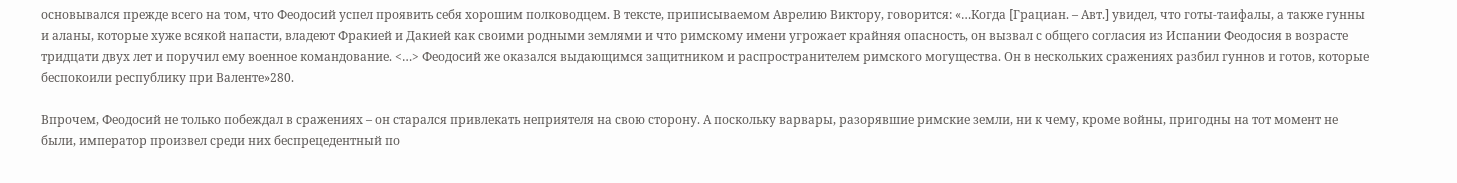основывался прежде всего на том, что Феодосий успел проявить себя хорошим полководцем. В тексте, приписываемом Аврелию Виктору, говорится: «…Когда [Грациан. – Авт.] увидел, что готы-таифалы, а также гунны и аланы, которые хуже всякой напасти, владеют Фракией и Дакией как своими родными землями и что римскому имени угрожает крайняя опасность, он вызвал с общего согласия из Испании Феодосия в возрасте тридцати двух лет и поручил ему военное командование. <…> Феодосий же оказался выдающимся защитником и распространителем римского могущества. Он в нескольких сражениях разбил гуннов и готов, которые беспокоили республику при Валенте»280.

Впрочем, Феодосий не только побеждал в сражениях – он старался привлекать неприятеля на свою сторону. А поскольку варвары, разорявшие римские земли, ни к чему, кроме войны, пригодны на тот момент не были, император произвел среди них беспрецедентный по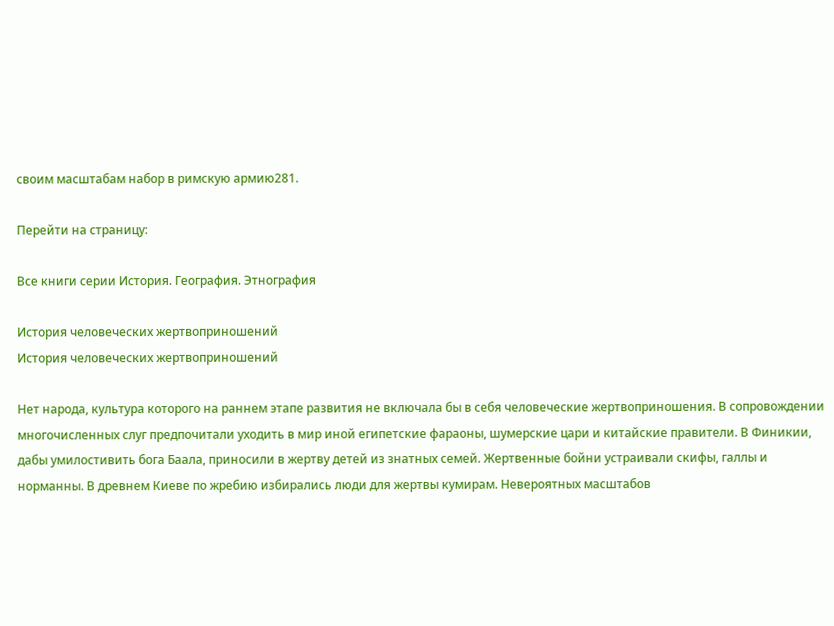своим масштабам набор в римскую армию281.

Перейти на страницу:

Все книги серии История. География. Этнография

История человеческих жертвоприношений
История человеческих жертвоприношений

Нет народа, культура которого на раннем этапе развития не включала бы в себя человеческие жертвоприношения. В сопровождении многочисленных слуг предпочитали уходить в мир иной египетские фараоны, шумерские цари и китайские правители. В Финикии, дабы умилостивить бога Баала, приносили в жертву детей из знатных семей. Жертвенные бойни устраивали скифы, галлы и норманны. В древнем Киеве по жребию избирались люди для жертвы кумирам. Невероятных масштабов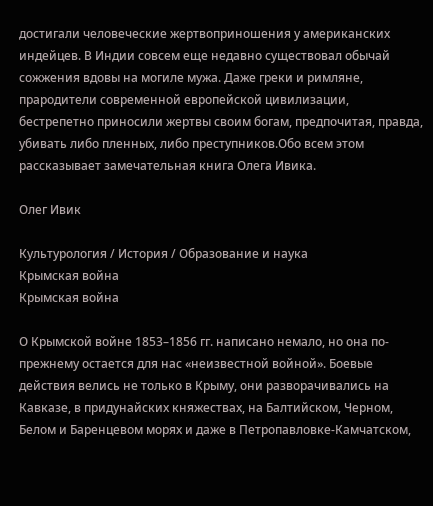достигали человеческие жертвоприношения у американских индейцев. В Индии совсем еще недавно существовал обычай сожжения вдовы на могиле мужа. Даже греки и римляне, прародители современной европейской цивилизации, бестрепетно приносили жертвы своим богам, предпочитая, правда, убивать либо пленных, либо преступников.Обо всем этом рассказывает замечательная книга Олега Ивика.

Олег Ивик

Культурология / История / Образование и наука
Крымская война
Крымская война

О Крымской войне 1853–1856 гг. написано немало, но она по-прежнему остается для нас «неизвестной войной». Боевые действия велись не только в Крыму, они разворачивались на Кавказе, в придунайских княжествах, на Балтийском, Черном, Белом и Баренцевом морях и даже в Петропавловке-Камчатском,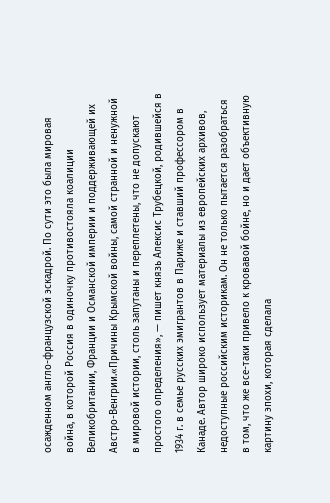осажденном англо-французской эскадрой. По сути это была мировая война, в которой Россия в одиночку противостояла коалиции Великобритании, Франции и Османской империи и поддерживающей их Австро-Венгрии.«Причины Крымской войны, самой странной и ненужной в мировой истории, столь запутаны и переплетены, что не допускают простого определения», — пишет князь Алексис Трубецкой, родившейся в 1934 г. в семье русских эмигрантов в Париже и ставший профессором в Канаде. Автор широко использует материалы из европейских архивов, недоступные российским историкам. Он не только пытается разобраться в том, что же все-таки привело к кровавой бойне, но и дает объективную картину эпохи, которая сделала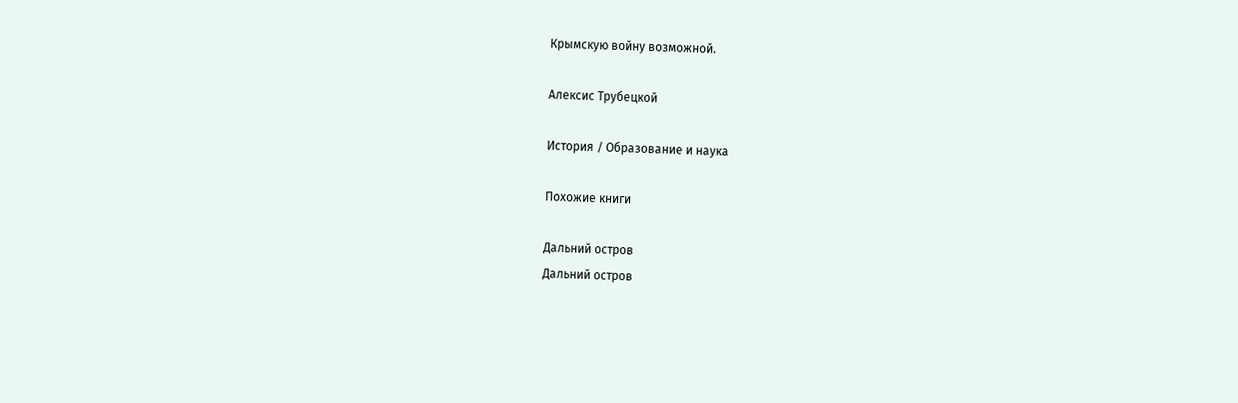Крымскую войну возможной.

Алексис Трубецкой

История / Образование и наука

Похожие книги

Дальний остров
Дальний остров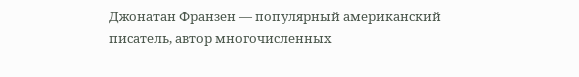Джонатан Франзен — популярный американский писатель, автор многочисленных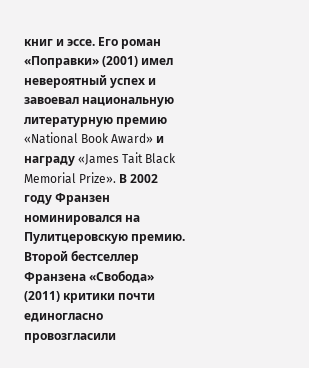книг и эссе. Его роман «Поправки» (2001) имел невероятный успех и завоевал национальную литературную премию «National Book Award» и награду «James Tait Black Memorial Prize». В 2002 году Франзен номинировался на Пулитцеровскую премию. Второй бестселлер Франзена «Свобода» (2011) критики почти единогласно провозгласили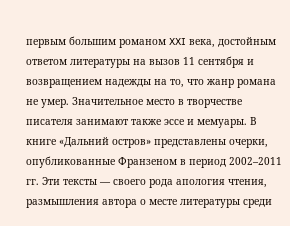первым большим романом XXI века, достойным ответом литературы на вызов 11 сентября и возвращением надежды на то, что жанр романа не умер. Значительное место в творчестве писателя занимают также эссе и мемуары. В книге «Дальний остров» представлены очерки, опубликованные Франзеном в период 2002–2011 гг. Эти тексты — своего рода апология чтения, размышления автора о месте литературы среди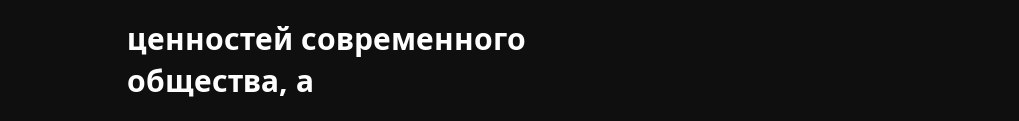ценностей современного общества, а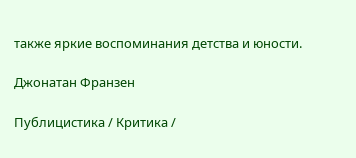также яркие воспоминания детства и юности.

Джонатан Франзен

Публицистика / Критика /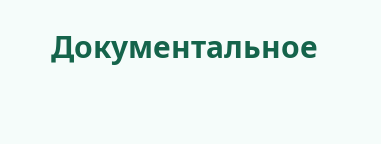Документальное